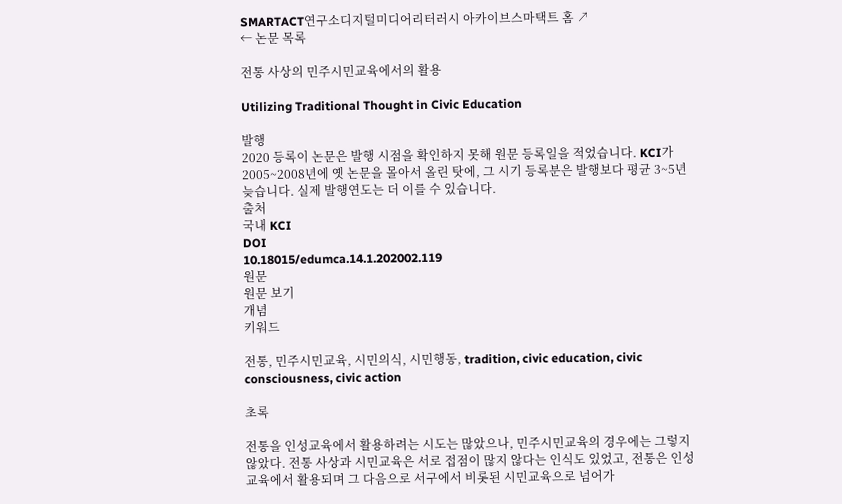SMARTACT연구소디지털미디어리터러시 아카이브스마택트 홈 ↗
← 논문 목록

전통 사상의 민주시민교육에서의 활용

Utilizing Traditional Thought in Civic Education

발행
2020 등록이 논문은 발행 시점을 확인하지 못해 원문 등록일을 적었습니다. KCI가 2005~2008년에 옛 논문을 몰아서 올린 탓에, 그 시기 등록분은 발행보다 평균 3~5년 늦습니다. 실제 발행연도는 더 이를 수 있습니다.
출처
국내 KCI
DOI
10.18015/edumca.14.1.202002.119
원문
원문 보기
개념
키워드

전통, 민주시민교육, 시민의식, 시민행동, tradition, civic education, civic consciousness, civic action

초록

전통을 인성교육에서 활용하려는 시도는 많았으나, 민주시민교육의 경우에는 그렇지 않았다. 전통 사상과 시민교육은 서로 접점이 많지 않다는 인식도 있었고, 전통은 인성교육에서 활용되며 그 다음으로 서구에서 비롯된 시민교육으로 넘어가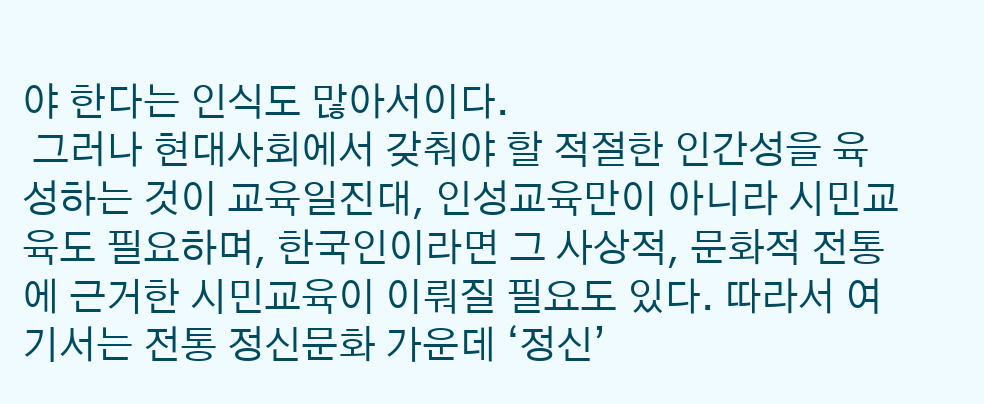야 한다는 인식도 많아서이다.
 그러나 현대사회에서 갖춰야 할 적절한 인간성을 육성하는 것이 교육일진대, 인성교육만이 아니라 시민교육도 필요하며, 한국인이라면 그 사상적, 문화적 전통에 근거한 시민교육이 이뤄질 필요도 있다. 따라서 여기서는 전통 정신문화 가운데 ‘정신’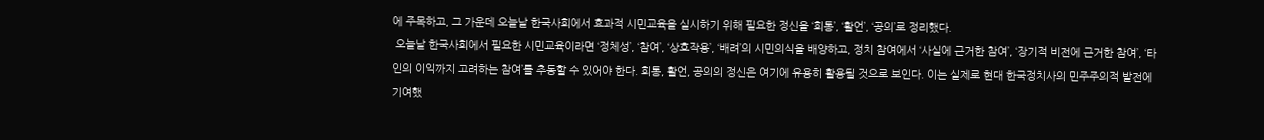에 주목하고, 그 가운데 오늘날 한국사회에서 효과적 시민교육을 실시하기 위해 필요한 정신을 ‘회통’, ‘활언’, ‘공의’로 정리했다.
 오늘날 한국사회에서 필요한 시민교육이라면 ‘정체성’, ‘참여’, ‘상호작용’, ‘배려’의 시민의식을 배양하고, 정치 참여에서 ‘사실에 근거한 참여’, ‘장기적 비전에 근거한 참여’, ‘타인의 이익까지 고려하는 참여’를 추동할 수 있어야 한다. 회통, 활언, 공의의 정신은 여기에 유용히 활용될 것으로 보인다. 이는 실제로 현대 한국정치사의 민주주의적 발전에 기여했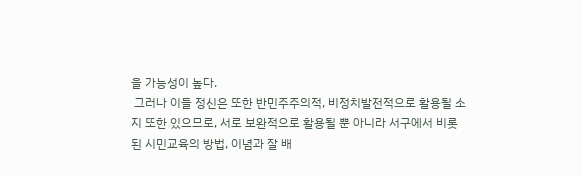을 가능성이 높다.
 그러나 이들 정신은 또한 반민주주의적, 비정치발전적으로 활용될 소지 또한 있으므로, 서로 보완적으로 활용될 뿐 아니라 서구에서 비롯된 시민교육의 방법, 이념과 잘 배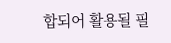합되어 활용될 필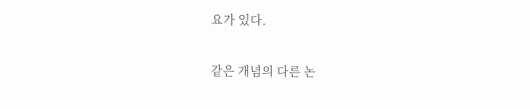요가 있다.

같은 개념의 다른 논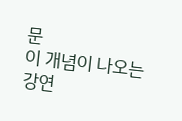문
이 개념이 나오는 강연